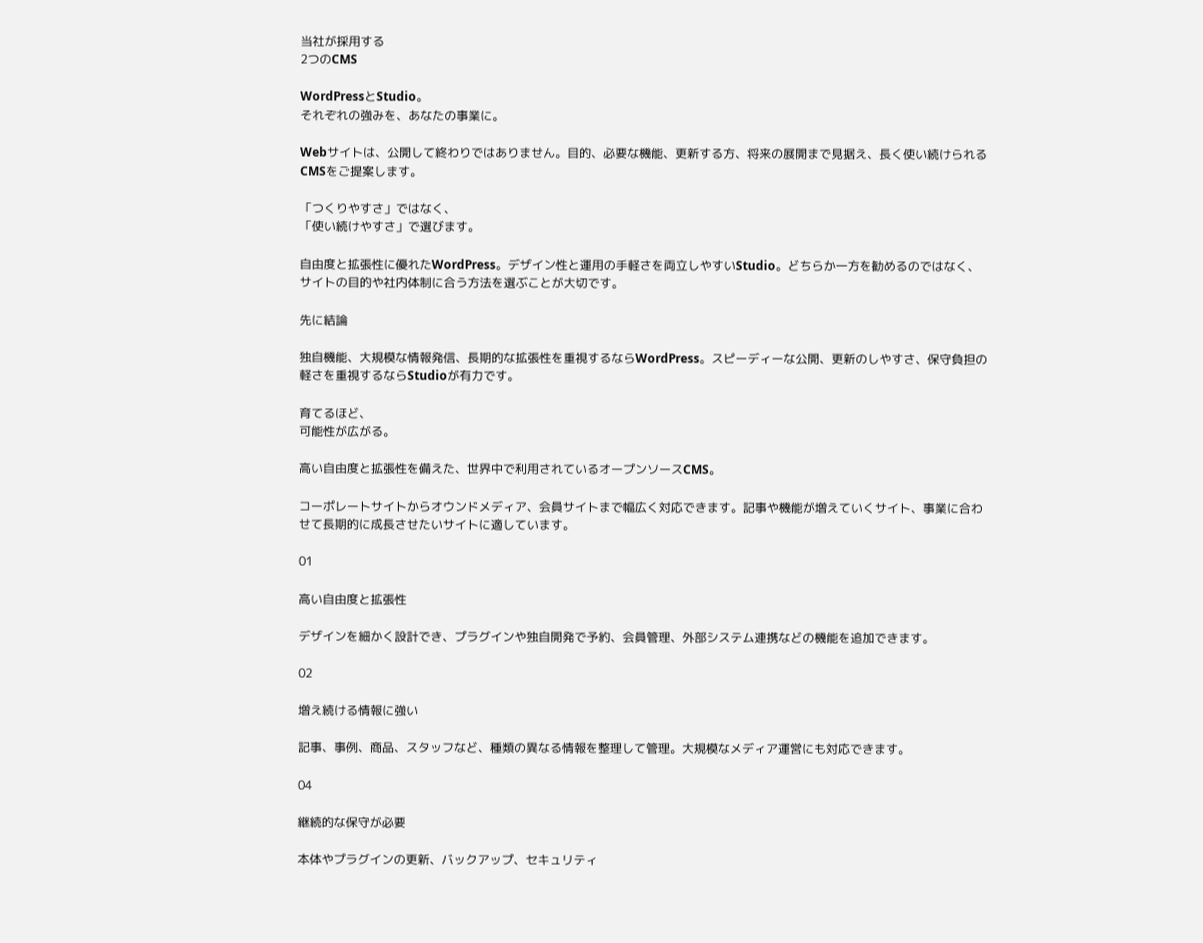当社が採用する
2つのCMS

WordPressとStudio。
それぞれの強みを、あなたの事業に。

Webサイトは、公開して終わりではありません。目的、必要な機能、更新する方、将来の展開まで見据え、長く使い続けられるCMSをご提案します。

「つくりやすさ」ではなく、
「使い続けやすさ」で選びます。

自由度と拡張性に優れたWordPress。デザイン性と運用の手軽さを両立しやすいStudio。どちらか一方を勧めるのではなく、サイトの目的や社内体制に合う方法を選ぶことが大切です。

先に結論

独自機能、大規模な情報発信、長期的な拡張性を重視するならWordPress。スピーディーな公開、更新のしやすさ、保守負担の軽さを重視するならStudioが有力です。

育てるほど、
可能性が広がる。

高い自由度と拡張性を備えた、世界中で利用されているオープンソースCMS。

コーポレートサイトからオウンドメディア、会員サイトまで幅広く対応できます。記事や機能が増えていくサイト、事業に合わせて長期的に成長させたいサイトに適しています。

01

高い自由度と拡張性

デザインを細かく設計でき、プラグインや独自開発で予約、会員管理、外部システム連携などの機能を追加できます。

02

増え続ける情報に強い

記事、事例、商品、スタッフなど、種類の異なる情報を整理して管理。大規模なメディア運営にも対応できます。

04

継続的な保守が必要

本体やプラグインの更新、バックアップ、セキュリティ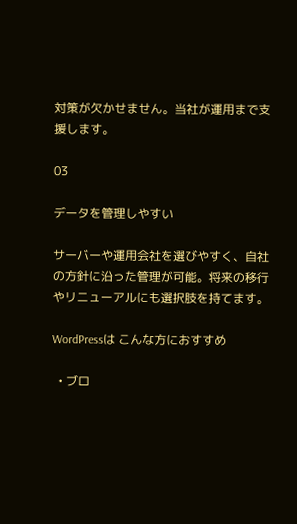対策が欠かせません。当社が運用まで支援します。

03

データを管理しやすい

サーバーや運用会社を選びやすく、自社の方針に沿った管理が可能。将来の移行やリニューアルにも選択肢を持てます。

WordPressは こんな方におすすめ

  • ブロ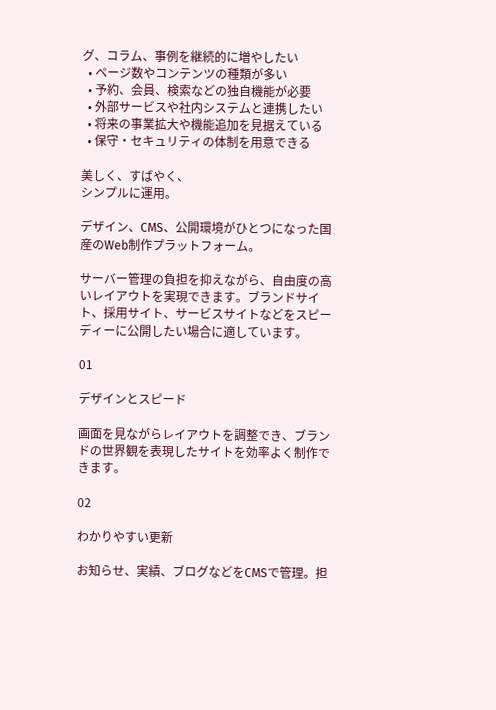グ、コラム、事例を継続的に増やしたい
  • ページ数やコンテンツの種類が多い
  • 予約、会員、検索などの独自機能が必要
  • 外部サービスや社内システムと連携したい
  • 将来の事業拡大や機能追加を見据えている
  • 保守・セキュリティの体制を用意できる

美しく、すばやく、
シンプルに運用。

デザイン、CMS、公開環境がひとつになった国産のWeb制作プラットフォーム。

サーバー管理の負担を抑えながら、自由度の高いレイアウトを実現できます。ブランドサイト、採用サイト、サービスサイトなどをスピーディーに公開したい場合に適しています。

01

デザインとスピード

画面を見ながらレイアウトを調整でき、ブランドの世界観を表現したサイトを効率よく制作できます。

02

わかりやすい更新

お知らせ、実績、ブログなどをCMSで管理。担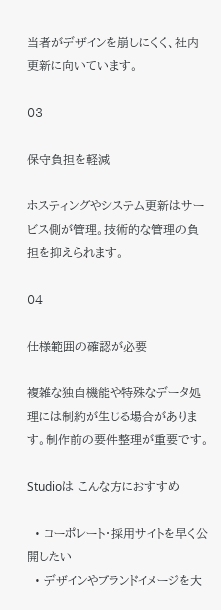当者がデザインを崩しにくく、社内更新に向いています。

03

保守負担を軽減

ホスティングやシステム更新はサービス側が管理。技術的な管理の負担を抑えられます。

04

仕様範囲の確認が必要

複雑な独自機能や特殊なデータ処理には制約が生じる場合があります。制作前の要件整理が重要です。

Studioは こんな方におすすめ

  • コーポレート・採用サイトを早く公開したい
  • デザインやブランドイメージを大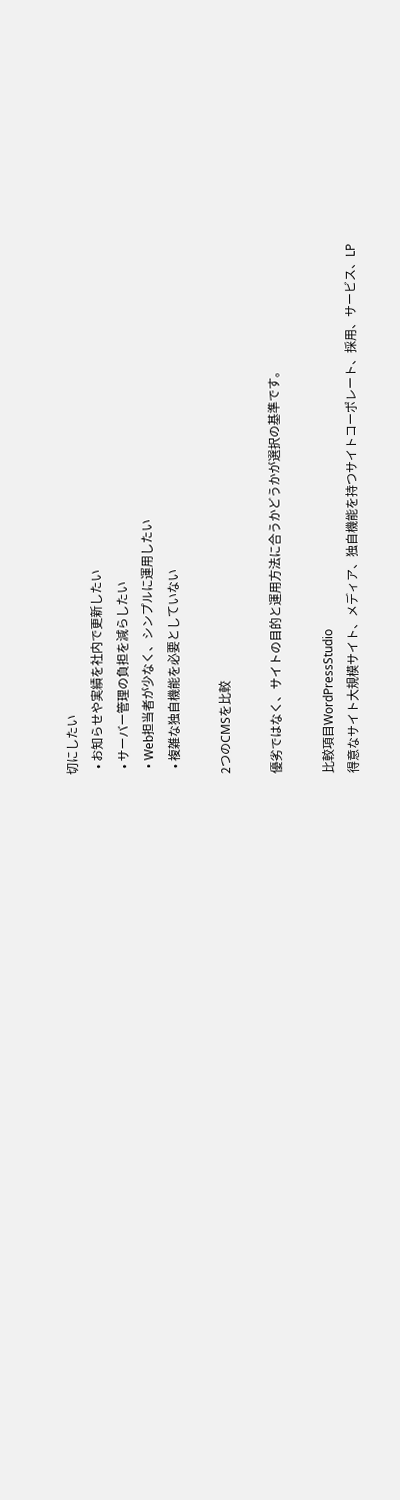切にしたい
  • お知らせや実績を社内で更新したい
  • サーバー管理の負担を減らしたい
  • Web担当者が少なく、シンプルに運用したい
  • 複雑な独自機能を必要としていない

2つのCMSを比較

優劣ではなく、サイトの目的と運用方法に合うかどうかが選択の基準です。

比較項目WordPressStudio
得意なサイト大規模サイト、メディア、独自機能を持つサイトコーポレート、採用、サービス、LP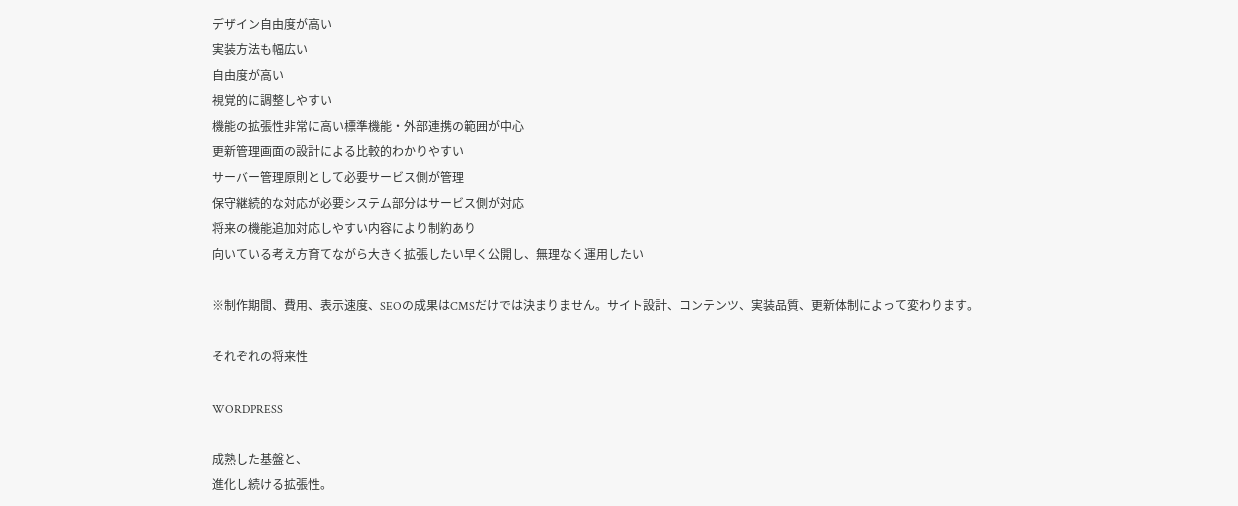デザイン自由度が高い
実装方法も幅広い
自由度が高い
視覚的に調整しやすい
機能の拡張性非常に高い標準機能・外部連携の範囲が中心
更新管理画面の設計による比較的わかりやすい
サーバー管理原則として必要サービス側が管理
保守継続的な対応が必要システム部分はサービス側が対応
将来の機能追加対応しやすい内容により制約あり
向いている考え方育てながら大きく拡張したい早く公開し、無理なく運用したい

※制作期間、費用、表示速度、SEOの成果はCMSだけでは決まりません。サイト設計、コンテンツ、実装品質、更新体制によって変わります。

それぞれの将来性

WORDPRESS

成熟した基盤と、
進化し続ける拡張性。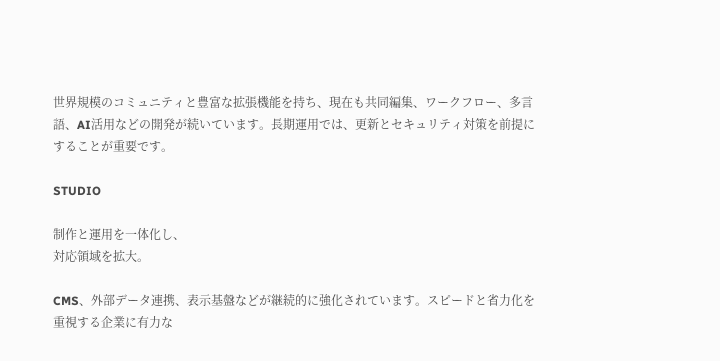世界規模のコミュニティと豊富な拡張機能を持ち、現在も共同編集、ワークフロー、多言語、AI活用などの開発が続いています。長期運用では、更新とセキュリティ対策を前提にすることが重要です。

STUDIO

制作と運用を一体化し、
対応領域を拡大。

CMS、外部データ連携、表示基盤などが継続的に強化されています。スピードと省力化を重視する企業に有力な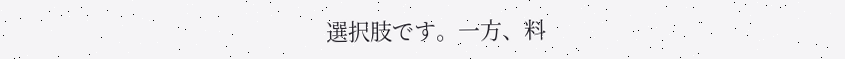選択肢です。一方、料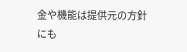金や機能は提供元の方針にも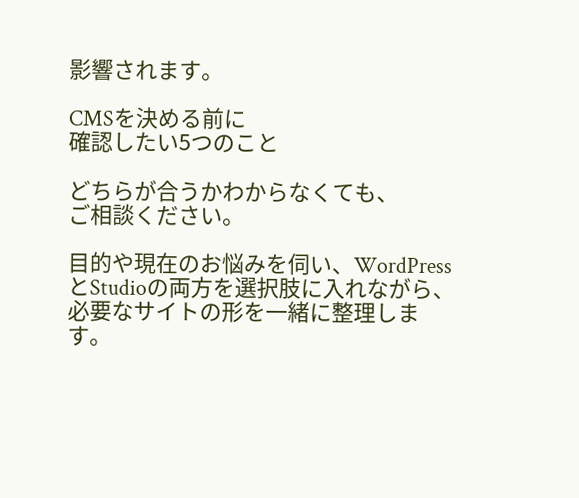影響されます。

CMSを決める前に
確認したい5つのこと

どちらが合うかわからなくても、
ご相談ください。

目的や現在のお悩みを伺い、WordPressとStudioの両方を選択肢に入れながら、必要なサイトの形を一緒に整理します。